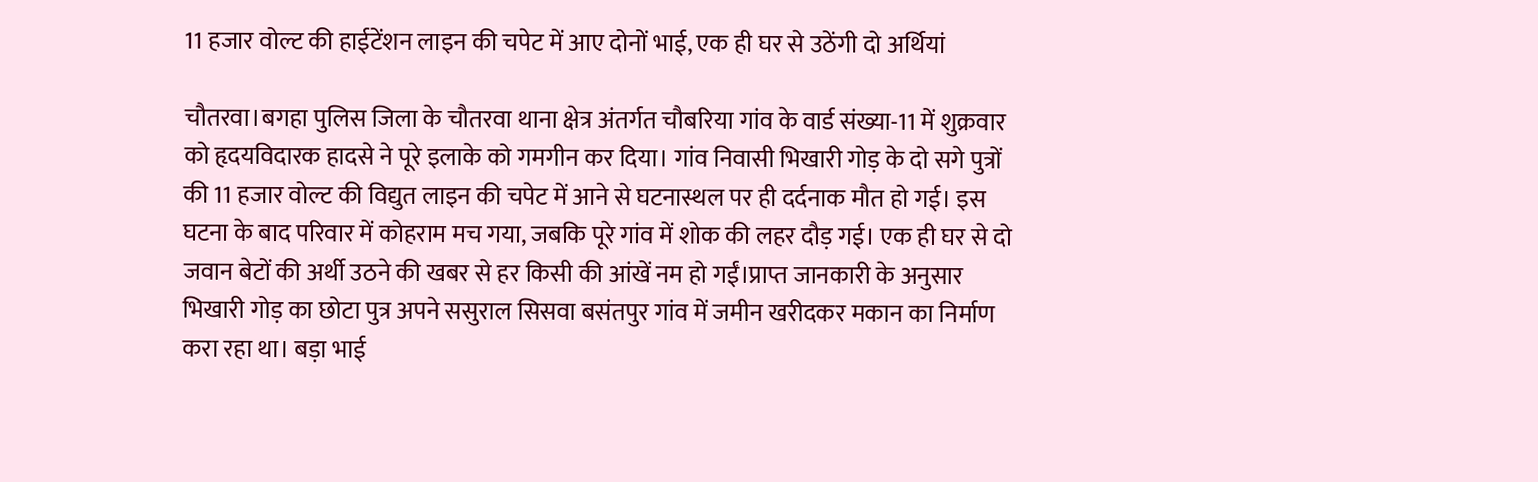11 हजार वोल्ट की हाईटेंशन लाइन की चपेट में आए दोनों भाई, एक ही घर से उठेंगी दो अर्थियां

चौतरवा।बगहा पुलिस जिला के चौतरवा थाना क्षेत्र अंतर्गत चौबरिया गांव के वार्ड संख्या-11 में शुक्रवार को हृदयविदारक हादसे ने पूरे इलाके को गमगीन कर दिया। गांव निवासी भिखारी गोड़ के दो सगे पुत्रों की 11 हजार वोल्ट की विद्युत लाइन की चपेट में आने से घटनास्थल पर ही दर्दनाक मौत हो गई। इस घटना के बाद परिवार में कोहराम मच गया, जबकि पूरे गांव में शोक की लहर दौड़ गई। एक ही घर से दो जवान बेटों की अर्थी उठने की खबर से हर किसी की आंखें नम हो गईं।प्राप्त जानकारी के अनुसार भिखारी गोड़ का छोटा पुत्र अपने ससुराल सिसवा बसंतपुर गांव में जमीन खरीदकर मकान का निर्माण करा रहा था। बड़ा भाई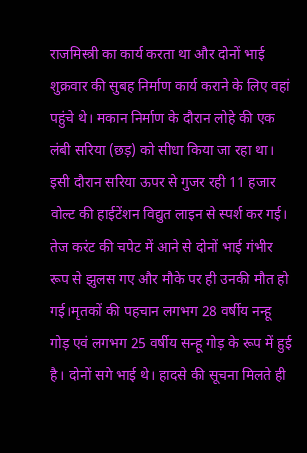राजमिस्त्री का कार्य करता था और दोनों भाई शुक्रवार की सुबह निर्माण कार्य कराने के लिए वहां पहुंचे थे। मकान निर्माण के दौरान लोहे की एक लंबी सरिया (छड़) को सीधा किया जा रहा था। इसी दौरान सरिया ऊपर से गुजर रही 11 हजार वोल्ट की हाईटेंशन विद्युत लाइन से स्पर्श कर गई। तेज करंट की चपेट में आने से दोनों भाई गंभीर रूप से झुलस गए और मौके पर ही उनकी मौत हो गई।मृतकों की पहचान लगभग 28 वर्षीय नन्हू गोड़ एवं लगभग 25 वर्षीय सन्हू गोड़ के रूप में हुई है। दोनों सगे भाई थे। हादसे की सूचना मिलते ही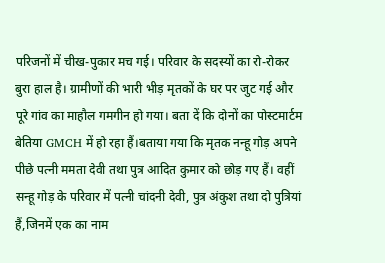परिजनों में चीख-पुकार मच गई। परिवार के सदस्यों का रो-रोकर बुरा हाल है। ग्रामीणों की भारी भीड़ मृतकों के घर पर जुट गई और पूरे गांव का माहौल गमगीन हो गया। बता दें कि दोनों का पोस्टमार्टम बेतिया GMCH में हो रहा हैं।बताया गया कि मृतक नन्हू गोड़ अपने पीछे पत्नी ममता देवी तथा पुत्र आदित कुमार को छोड़ गए हैं। वहीं सन्हू गोड़ के परिवार में पत्नी चांदनी देवी, पुत्र अंकुश तथा दो पुत्रियां हैं,जिनमें एक का नाम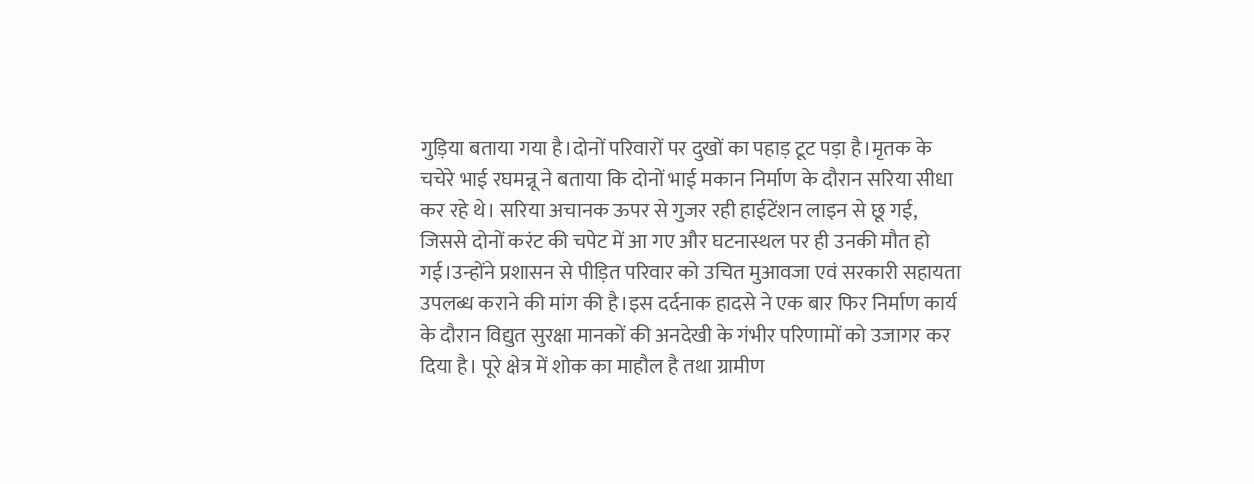गुड़िया बताया गया है।दोनों परिवारों पर दुखों का पहाड़ टूट पड़ा है।मृतक के चचेरे भाई रघमन्नू ने बताया कि दोनों भाई मकान निर्माण के दौरान सरिया सीधा कर रहे थे। सरिया अचानक ऊपर से गुजर रही हाईटेंशन लाइन से छू गई, जिससे दोनों करंट की चपेट में आ गए और घटनास्थल पर ही उनकी मौत हो गई।उन्होंने प्रशासन से पीड़ित परिवार को उचित मुआवजा एवं सरकारी सहायता उपलब्ध कराने की मांग की है।इस दर्दनाक हादसे ने एक बार फिर निर्माण कार्य के दौरान विद्युत सुरक्षा मानकों की अनदेखी के गंभीर परिणामों को उजागर कर दिया है। पूरे क्षेत्र में शोक का माहौल है तथा ग्रामीण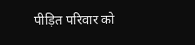पीड़ित परिवार को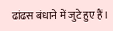ढांढस बंधाने में जुटे हुए हैं।